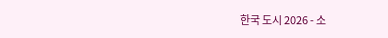한국 도시 2026 - 소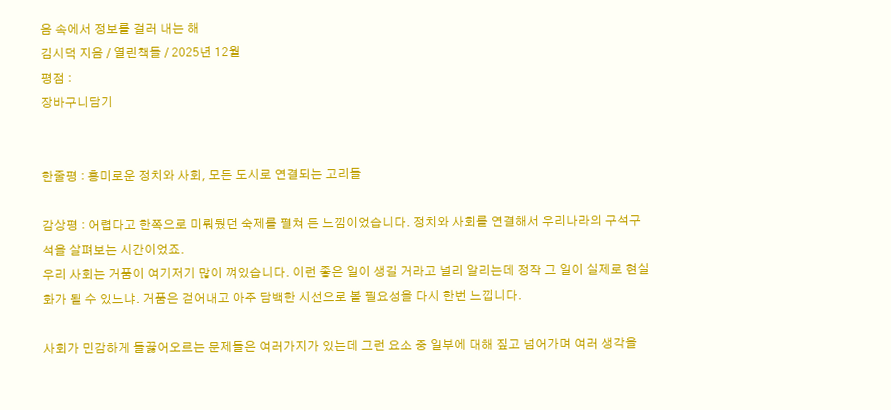음 속에서 정보를 걸러 내는 해
김시덕 지음 / 열린책들 / 2025년 12월
평점 :
장바구니담기


한줄평 : 흥미로운 정치와 사회, 모든 도시로 연결되는 고리들

감상평 : 어렵다고 한쪽으로 미뤄뒀던 숙제를 펼쳐 든 느낌이었습니다. 정치와 사회를 연결해서 우리나라의 구석구석을 살펴보는 시간이었죠.
우리 사회는 거품이 여기저기 많이 껴있습니다. 이런 좋은 일이 생길 거라고 널리 알리는데 정작 그 일이 실제로 현실화가 될 수 있느냐. 거품은 걷어내고 아주 담백한 시선으로 볼 필요성을 다시 한번 느낍니다.

사회가 민감하게 들끓어오르는 문제들은 여러가지가 있는데 그런 요소 중 일부에 대해 짚고 넘어가며 여러 생각을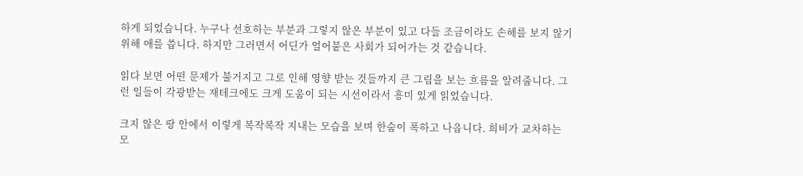하게 되었습니다. 누구나 선호하는 부분과 그렇지 않은 부분이 있고 다들 조금이라도 손해를 보지 않기 위해 애를 씁니다. 하지만 그러면서 어딘가 얼어붙은 사회가 되어가는 것 같습니다.

읽다 보면 어떤 문제가 불거지고 그로 인해 영향 받는 것들까지 큰 그림을 보는 흐름을 알려줍니다. 그런 일들이 각광받는 재테크에도 크게 도움이 되는 시선이라서 흥미 있게 읽었습니다.

크지 않은 땅 안에서 이렇게 복작복작 지내는 모습을 보며 한숨이 폭하고 나옵니다. 희비가 교차하는 모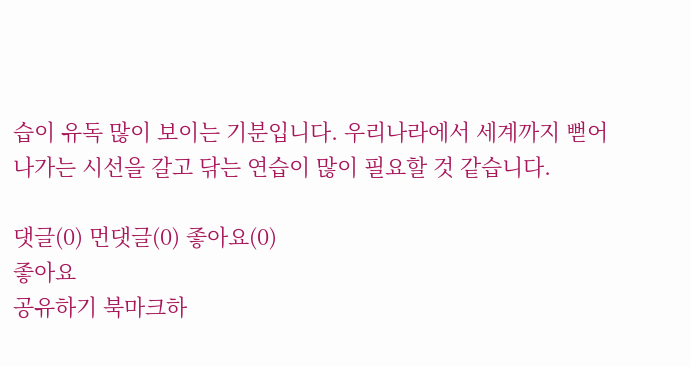습이 유독 많이 보이는 기분입니다. 우리나라에서 세계까지 뻗어나가는 시선을 갈고 닦는 연습이 많이 필요할 것 같습니다.

댓글(0) 먼댓글(0) 좋아요(0)
좋아요
공유하기 북마크하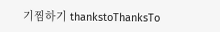기찜하기 thankstoThanksTo